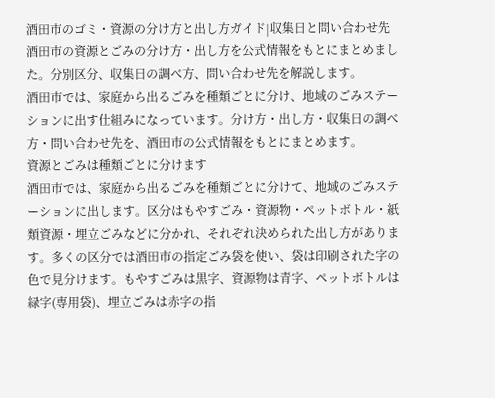酒田市のゴミ・資源の分け方と出し方ガイド|収集日と問い合わせ先
酒田市の資源とごみの分け方・出し方を公式情報をもとにまとめました。分別区分、収集日の調べ方、問い合わせ先を解説します。
酒田市では、家庭から出るごみを種類ごとに分け、地域のごみステーションに出す仕組みになっています。分け方・出し方・収集日の調べ方・問い合わせ先を、酒田市の公式情報をもとにまとめます。
資源とごみは種類ごとに分けます
酒田市では、家庭から出るごみを種類ごとに分けて、地域のごみステーションに出します。区分はもやすごみ・資源物・ペットボトル・紙類資源・埋立ごみなどに分かれ、それぞれ決められた出し方があります。多くの区分では酒田市の指定ごみ袋を使い、袋は印刷された字の色で見分けます。もやすごみは黒字、資源物は青字、ペットボトルは緑字(専用袋)、埋立ごみは赤字の指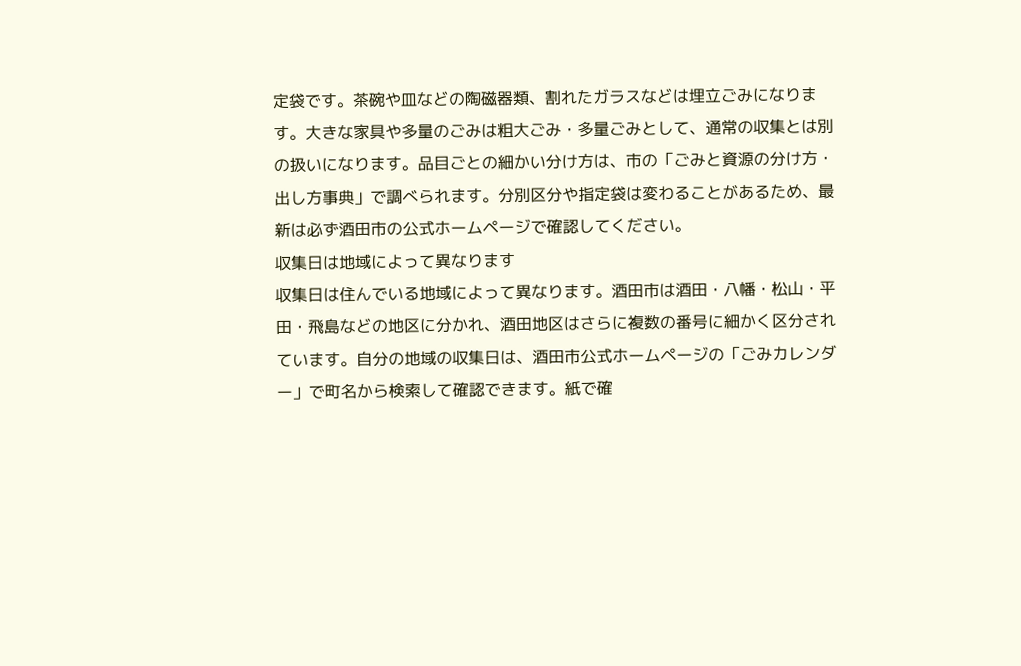定袋です。茶碗や皿などの陶磁器類、割れたガラスなどは埋立ごみになります。大きな家具や多量のごみは粗大ごみ・多量ごみとして、通常の収集とは別の扱いになります。品目ごとの細かい分け方は、市の「ごみと資源の分け方・出し方事典」で調べられます。分別区分や指定袋は変わることがあるため、最新は必ず酒田市の公式ホームページで確認してください。
収集日は地域によって異なります
収集日は住んでいる地域によって異なります。酒田市は酒田・八幡・松山・平田・飛島などの地区に分かれ、酒田地区はさらに複数の番号に細かく区分されています。自分の地域の収集日は、酒田市公式ホームページの「ごみカレンダー」で町名から検索して確認できます。紙で確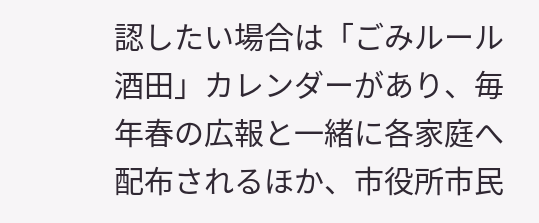認したい場合は「ごみルール酒田」カレンダーがあり、毎年春の広報と一緒に各家庭へ配布されるほか、市役所市民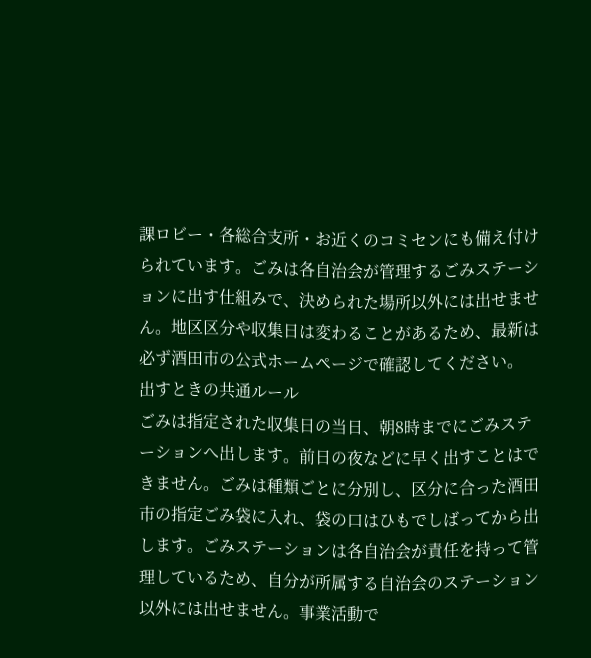課ロビー・各総合支所・お近くのコミセンにも備え付けられています。ごみは各自治会が管理するごみステーションに出す仕組みで、決められた場所以外には出せません。地区区分や収集日は変わることがあるため、最新は必ず酒田市の公式ホームページで確認してください。
出すときの共通ルール
ごみは指定された収集日の当日、朝8時までにごみステーションへ出します。前日の夜などに早く出すことはできません。ごみは種類ごとに分別し、区分に合った酒田市の指定ごみ袋に入れ、袋の口はひもでしばってから出します。ごみステーションは各自治会が責任を持って管理しているため、自分が所属する自治会のステーション以外には出せません。事業活動で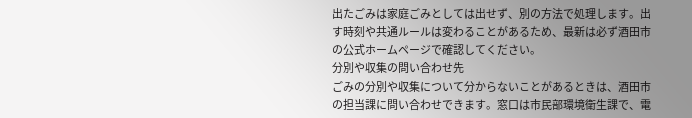出たごみは家庭ごみとしては出せず、別の方法で処理します。出す時刻や共通ルールは変わることがあるため、最新は必ず酒田市の公式ホームページで確認してください。
分別や収集の問い合わせ先
ごみの分別や収集について分からないことがあるときは、酒田市の担当課に問い合わせできます。窓口は市民部環境衛生課で、電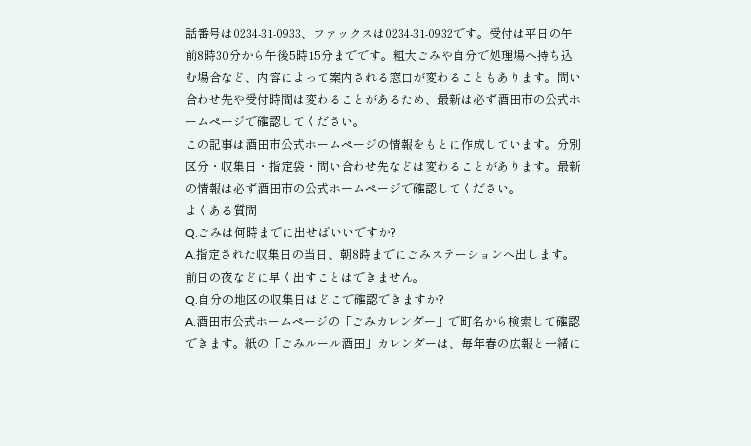話番号は0234-31-0933、ファックスは0234-31-0932です。受付は平日の午前8時30分から午後5時15分までです。粗大ごみや自分で処理場へ持ち込む場合など、内容によって案内される窓口が変わることもあります。問い合わせ先や受付時間は変わることがあるため、最新は必ず酒田市の公式ホームページで確認してください。
この記事は酒田市公式ホームページの情報をもとに作成しています。分別区分・収集日・指定袋・問い合わせ先などは変わることがあります。最新の情報は必ず酒田市の公式ホームページで確認してください。
よくある質問
Q.ごみは何時までに出せばいいですか?
A.指定された収集日の当日、朝8時までにごみステーションへ出します。前日の夜などに早く出すことはできません。
Q.自分の地区の収集日はどこで確認できますか?
A.酒田市公式ホームページの「ごみカレンダー」で町名から検索して確認できます。紙の「ごみルール酒田」カレンダーは、毎年春の広報と一緒に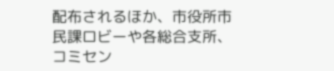配布されるほか、市役所市民課ロビーや各総合支所、コミセン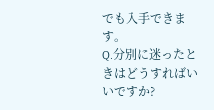でも入手できます。
Q.分別に迷ったときはどうすればいいですか?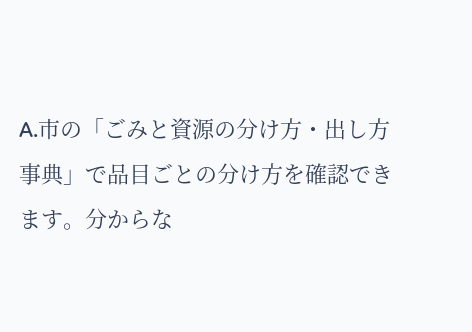A.市の「ごみと資源の分け方・出し方事典」で品目ごとの分け方を確認できます。分からな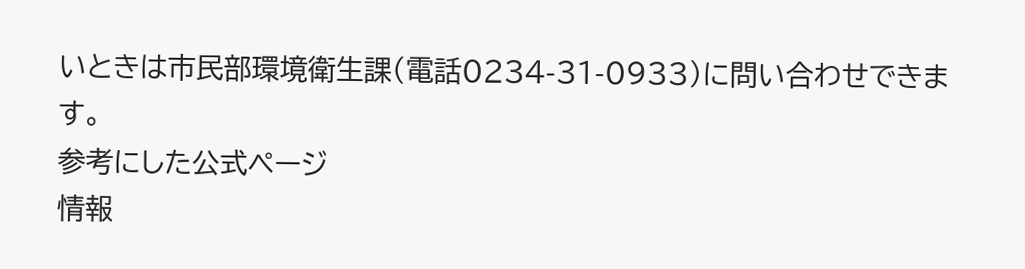いときは市民部環境衛生課(電話0234-31-0933)に問い合わせできます。
参考にした公式ページ
情報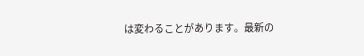は変わることがあります。最新の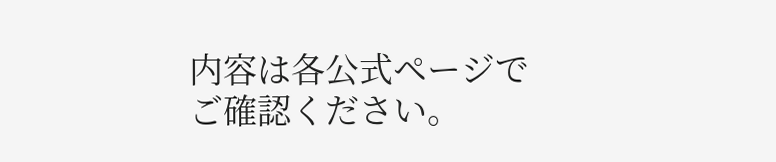内容は各公式ページでご確認ください。